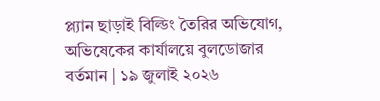প্ল্যান ছাড়াই বিল্ডিং তৈরির অভিযোগ, অভিষেকের কার্যালয়ে বুলডোজার
বর্তমান | ১৯ জুলাই ২০২৬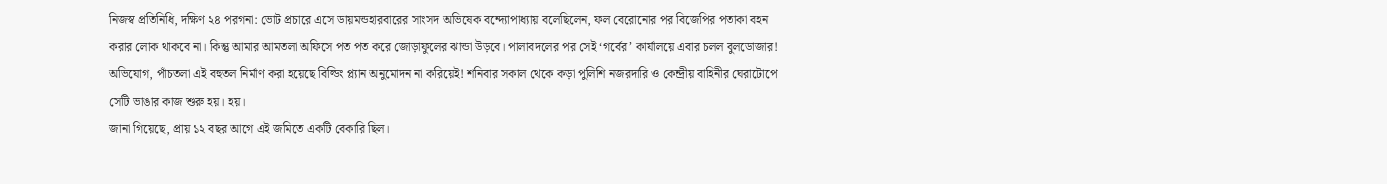নিজস্ব প্রতিনিধি, দক্ষিণ ২৪ পরগনা: ভোট প্রচারে এসে ডায়মন্ডহারবারের সাংসদ অভিষেক বন্দ্যোপাধ্যায় বলেছিলেন, ফল বেরোনোর পর বিজেপির পতাকা বহন করার লোক থাকবে না। কিন্তু আমার আমতলা অফিসে পত পত করে জোড়াফুলের ঝান্ডা উড়বে। পালাবদলের পর সেই ‘গর্বের’ কার্যালয়ে এবার চলল বুলডোজার! অভিযোগ, পাঁচতলা এই বহুতল নির্মাণ করা হয়েছে বিল্ডিং প্ল্যান অনুমোদন না করিয়েই! শনিবার সকাল থেকে কড়া পুলিশি নজরদারি ও কেন্দ্রীয় বাহিনীর ঘেরাটোপে সেটি ভাঙার কাজ শুরু হয়। হয়।
জানা গিয়েছে, প্রায় ১২ বছর আগে এই জমিতে একটি বেকারি ছিল।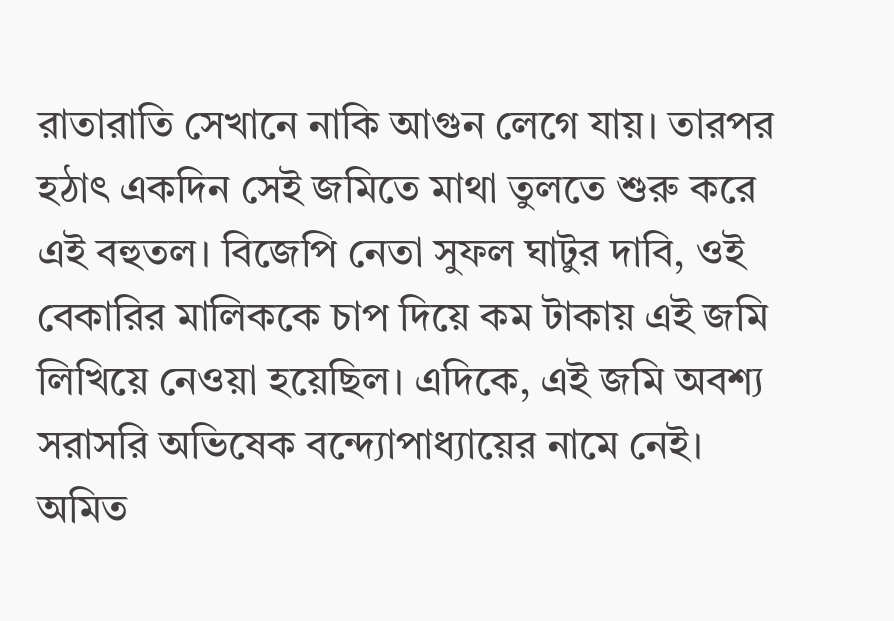রাতারাতি সেখানে নাকি আগুন লেগে যায়। তারপর হঠাৎ একদিন সেই জমিতে মাথা তুলতে শুরু করে এই বহুতল। বিজেপি নেতা সুফল ঘাটুর দাবি, ওই বেকারির মালিককে চাপ দিয়ে কম টাকায় এই জমি লিখিয়ে নেওয়া হয়েছিল। এদিকে, এই জমি অবশ্য সরাসরি অভিষেক বন্দ্যোপাধ্যায়ের নামে নেই। অমিত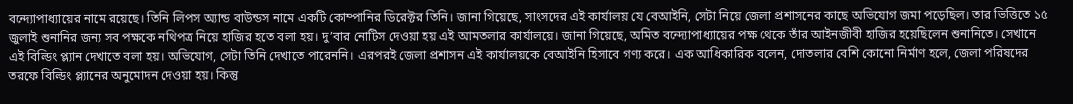বন্দ্যোপাধ্যায়ের নামে রয়েছে। তিনি লিপস অ্যান্ড বাউন্ডস নামে একটি কোম্পানির ডিরেক্টর তিনি। জানা গিয়েছে, সাংসদের এই কার্যালয় যে বেআইনি, সেটা নিয়ে জেলা প্রশাসনের কাছে অভিযোগ জমা পড়েছিল। তার ভিত্তিতে ১৫ জুলাই শুনানির জন্য সব পক্ষকে নথিপত্র নিয়ে হাজির হতে বলা হয়। দু’বার নোটিস দেওয়া হয় এই আমতলার কার্যালয়ে। জানা গিয়েছে, অমিত বন্দ্যোপাধ্যায়ের পক্ষ থেকে তাঁর আইনজীবী হাজির হয়েছিলেন শুনানিতে। সেখানে এই বিল্ডিং প্ল্যান দেখাতে বলা হয়। অভিযোগ, সেটা তিনি দেখাতে পারেননি। এরপরই জেলা প্রশাসন এই কার্যালয়কে বেআইনি হিসাবে গণ্য করে। এক আধিকারিক বলেন, দোতলার বেশি কোনো নির্মাণ হলে, জেলা পরিষদের তরফে বিল্ডিং প্ল্যানের অনুমোদন দেওয়া হয়। কিন্তু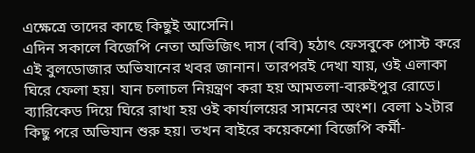এক্ষেত্রে তাদের কাছে কিছুই আসেনি।
এদিন সকালে বিজেপি নেতা অভিজিৎ দাস (ববি) হঠাৎ ফেসবুকে পোস্ট করে এই বুলডোজার অভিযানের খবর জানান। তারপরই দেখা যায়, ওই এলাকা ঘিরে ফেলা হয়। যান চলাচল নিয়ন্ত্রণ করা হয় আমতলা-বারুইপুর রোডে। ব্যারিকেড দিয়ে ঘিরে রাখা হয় ওই কার্যালয়ের সামনের অংশ। বেলা ১২টার কিছু পরে অভিযান শুরু হয়। তখন বাইরে কয়েকশো বিজেপি কর্মী-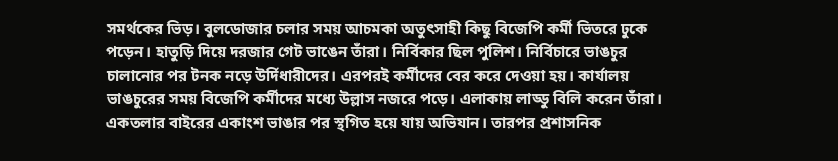সমর্থকের ভিড়। বুলডোজার চলার সময় আচমকা অতুৎসাহী কিছু বিজেপি কর্মী ভিতরে ঢুকে পড়েন। হাতুড়ি দিয়ে দরজার গেট ভাঙেন তাঁরা। নির্বিকার ছিল পুলিশ। নির্বিচারে ভাঙচুর চালানোর পর টনক নড়ে উর্দিধারীদের। এরপরই কর্মীদের বের করে দেওয়া হয়। কার্যালয় ভাঙচুরের সময় বিজেপি কর্মীদের মধ্যে উল্লাস নজরে পড়ে। এলাকায় লাড্ডু বিলি করেন তাঁরা। একতলার বাইরের একাংশ ভাঙার পর স্থগিত হয়ে যায় অভিযান। তারপর প্রশাসনিক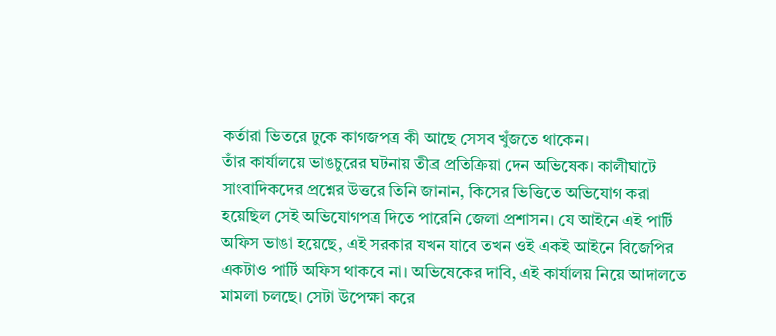কর্তারা ভিতরে ঢুকে কাগজপত্র কী আছে সেসব খুঁজতে থাকেন।
তাঁর কার্যালয়ে ভাঙচুরের ঘটনায় তীব্র প্রতিক্রিয়া দেন অভিষেক। কালীঘাটে সাংবাদিকদের প্রশ্নের উত্তরে তিনি জানান, কিসের ভিত্তিতে অভিযোগ করা হয়েছিল সেই অভিযোগপত্র দিতে পারেনি জেলা প্রশাসন। যে আইনে এই পার্টি অফিস ভাঙা হয়েছে, এই সরকার যখন যাবে তখন ওই একই আইনে বিজেপির একটাও পার্টি অফিস থাকবে না। অভিষেকের দাবি, এই কার্যালয় নিয়ে আদালতে মামলা চলছে। সেটা উপেক্ষা করে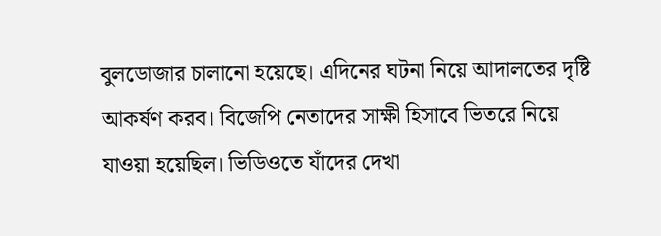বুলডোজার চালানো হয়েছে। এদিনের ঘটনা নিয়ে আদালতের দৃষ্টি আকর্ষণ করব। বিজেপি নেতাদের সাক্ষী হিসাবে ভিতরে নিয়ে যাওয়া হয়েছিল। ভিডিওতে যাঁদের দেখা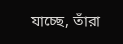যাচ্ছে, তাঁরা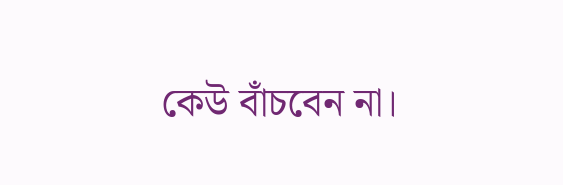কেউ বাঁচবেন না।